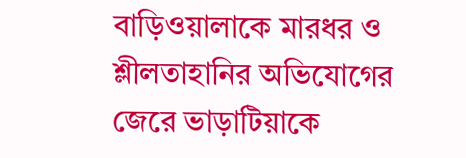বাড়িওয়ালাকে মারধর ও শ্লীলতাহানির অভিযোগের জেরে ভাড়াটিয়াকে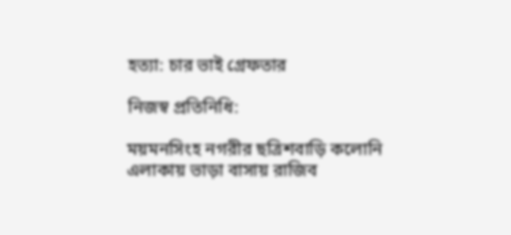হত্যা: চার ভাই গ্রেফতার

নিজস্ব প্রতিনিধি:

ময়মনসিংহ নগরীর ছত্রিশবাড়ি কলোনি এলাকায় ভাড়া বাসায় রাজিব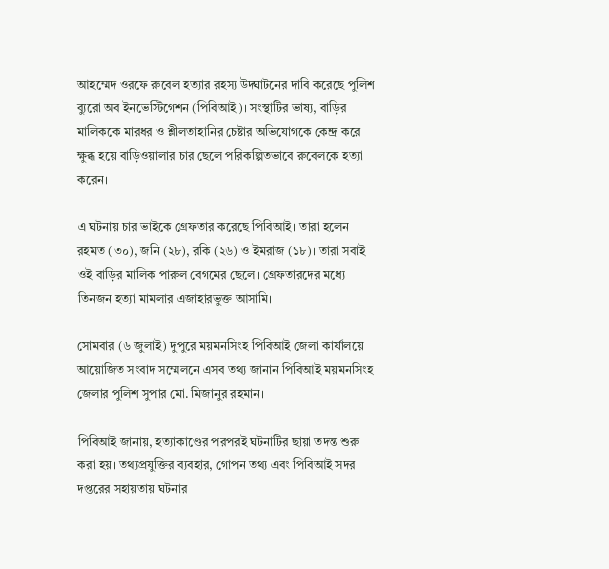আহম্মেদ ওরফে রুবেল হত্যার রহস্য উদ্ঘাটনের দাবি করেছে পুলিশ ব্যুরো অব ইনভেস্টিগেশন (পিবিআই)। সংস্থাটির ভাষ্য, বাড়ির মালিককে মারধর ও শ্লীলতাহানির চেষ্টার অভিযোগকে কেন্দ্র করে ক্ষুব্ধ হয়ে বাড়িওয়ালার চার ছেলে পরিকল্পিতভাবে রুবেলকে হত্যা করেন।

এ ঘটনায় চার ভাইকে গ্রেফতার করেছে পিবিআই। তারা হলেন রহমত (৩০), জনি (২৮), রকি (২৬) ও ইমরাজ (১৮)। তারা সবাই ওই বাড়ির মালিক পারুল বেগমের ছেলে। গ্রেফতারদের মধ্যে তিনজন হত্যা মামলার এজাহারভুক্ত আসামি।

সোমবার (৬ জুলাই) দুপুরে ময়মনসিংহ পিবিআই জেলা কার্যালয়ে আয়োজিত সংবাদ সম্মেলনে এসব তথ্য জানান পিবিআই ময়মনসিংহ জেলার পুলিশ সুপার মো. মিজানুর রহমান।

পিবিআই জানায়, হত্যাকাণ্ডের পরপরই ঘটনাটির ছায়া তদন্ত শুরু করা হয়। তথ্যপ্রযুক্তির ব্যবহার, গোপন তথ্য এবং পিবিআই সদর দপ্তরের সহায়তায় ঘটনার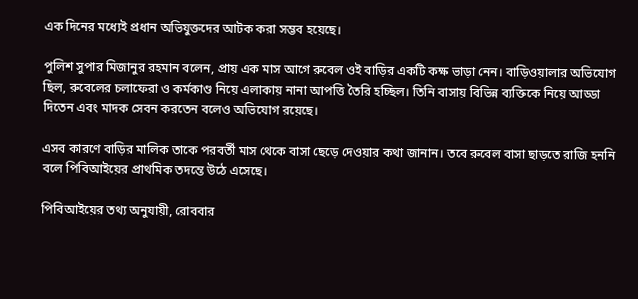এক দিনের মধ্যেই প্রধান অভিযুক্তদের আটক করা সম্ভব হয়েছে।

পুলিশ সুপার মিজানুর রহমান বলেন, প্রায় এক মাস আগে রুবেল ওই বাড়ির একটি কক্ষ ভাড়া নেন। বাড়িওয়ালার অভিযোগ ছিল, রুবেলের চলাফেরা ও কর্মকাণ্ড নিয়ে এলাকায় নানা আপত্তি তৈরি হচ্ছিল। তিনি বাসায় বিভিন্ন ব্যক্তিকে নিয়ে আড্ডা দিতেন এবং মাদক সেবন করতেন বলেও অভিযোগ রয়েছে।

এসব কারণে বাড়ির মালিক তাকে পরবর্তী মাস থেকে বাসা ছেড়ে দেওয়ার কথা জানান। তবে রুবেল বাসা ছাড়তে রাজি হননি বলে পিবিআইয়ের প্রাথমিক তদন্তে উঠে এসেছে।

পিবিআইয়ের তথ্য অনুযায়ী, রোববার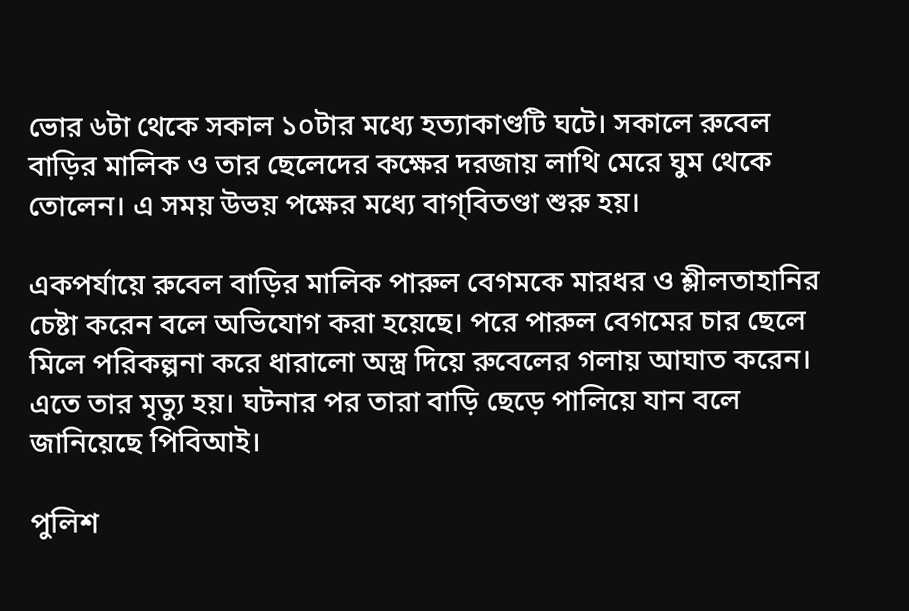ভোর ৬টা থেকে সকাল ১০টার মধ্যে হত্যাকাণ্ডটি ঘটে। সকালে রুবেল বাড়ির মালিক ও তার ছেলেদের কক্ষের দরজায় লাথি মেরে ঘুম থেকে তোলেন। এ সময় উভয় পক্ষের মধ্যে বাগ্‌বিতণ্ডা শুরু হয়।

একপর্যায়ে রুবেল বাড়ির মালিক পারুল বেগমকে মারধর ও শ্লীলতাহানির চেষ্টা করেন বলে অভিযোগ করা হয়েছে। পরে পারুল বেগমের চার ছেলে মিলে পরিকল্পনা করে ধারালো অস্ত্র দিয়ে রুবেলের গলায় আঘাত করেন। এতে তার মৃত্যু হয়। ঘটনার পর তারা বাড়ি ছেড়ে পালিয়ে যান বলে জানিয়েছে পিবিআই।

পুলিশ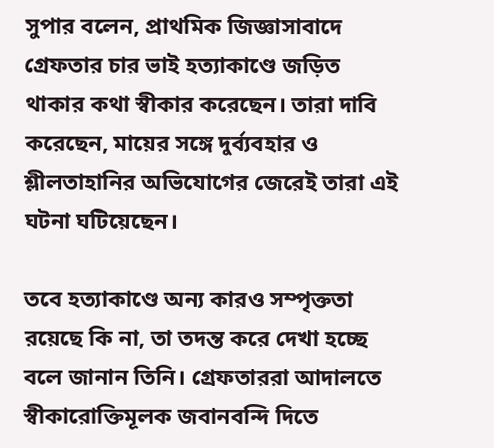সুপার বলেন, প্রাথমিক জিজ্ঞাসাবাদে গ্রেফতার চার ভাই হত্যাকাণ্ডে জড়িত থাকার কথা স্বীকার করেছেন। তারা দাবি করেছেন, মায়ের সঙ্গে দুর্ব্যবহার ও শ্লীলতাহানির অভিযোগের জেরেই তারা এই ঘটনা ঘটিয়েছেন।

তবে হত্যাকাণ্ডে অন্য কারও সম্পৃক্ততা রয়েছে কি না, তা তদন্ত করে দেখা হচ্ছে বলে জানান তিনি। গ্রেফতাররা আদালতে স্বীকারোক্তিমূলক জবানবন্দি দিতে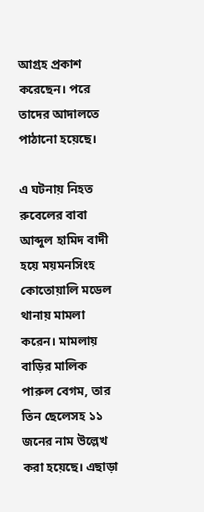আগ্রহ প্রকাশ করেছেন। পরে তাদের আদালতে পাঠানো হয়েছে।

এ ঘটনায় নিহত রুবেলের বাবা আব্দুল হামিদ বাদী হয়ে ময়মনসিংহ কোতোয়ালি মডেল থানায় মামলা করেন। মামলায় বাড়ির মালিক পারুল বেগম, তার তিন ছেলেসহ ১১ জনের নাম উল্লেখ করা হয়েছে। এছাড়া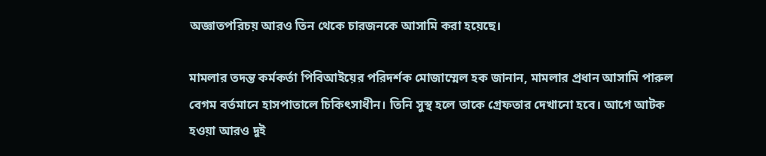অজ্ঞাতপরিচয় আরও তিন থেকে চারজনকে আসামি করা হয়েছে।

মামলার তদন্ত কর্মকর্তা পিবিআইয়ের পরিদর্শক মোজাম্মেল হক জানান, মামলার প্রধান আসামি পারুল বেগম বর্তমানে হাসপাতালে চিকিৎসাধীন। তিনি সুস্থ হলে তাকে গ্রেফতার দেখানো হবে। আগে আটক হওয়া আরও দুই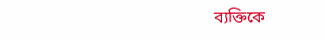ব্যক্তিকে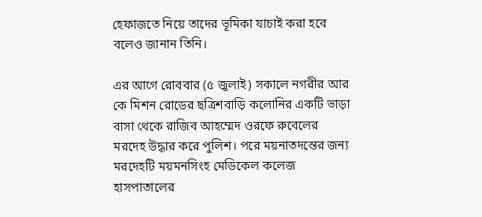হেফাজতে নিয়ে তাদের ভূমিকা যাচাই করা হবে বলেও জানান তিনি।

এর আগে রোববার (৫ জুলাই) সকালে নগরীর আর কে মিশন রোডের ছত্রিশবাড়ি কলোনির একটি ভাড়া বাসা থেকে রাজিব আহম্মেদ ওরফে রুবেলের মরদেহ উদ্ধার করে পুলিশ। পরে ময়নাতদন্তের জন্য মরদেহটি ময়মনসিংহ মেডিকেল কলেজ হাসপাতালের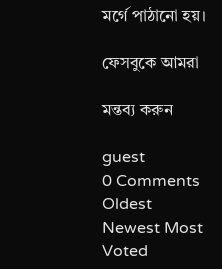মর্গে পাঠানো হয়।

ফেসবুকে আমরা

মন্তব্য করুন

guest
0 Comments
Oldest
Newest Most Voted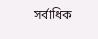সর্বাধিক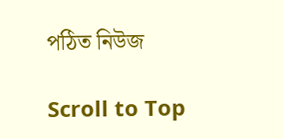পঠিত নিউজ

Scroll to Top